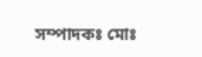সম্পাদকঃ মোঃ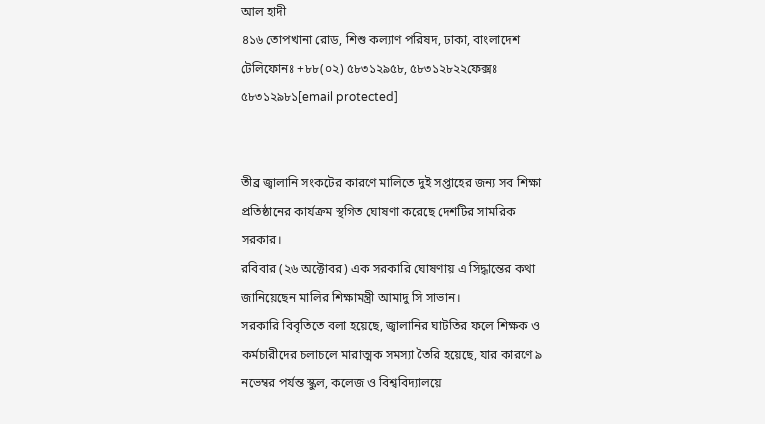আল হাদী
৪১৬ তোপখানা রোড, শিশু কল্যাণ পরিষদ, ঢাকা, বাংলাদেশ
টেলিফোনঃ +৮৮(০২) ৫৮৩১২৯৫৮, ৫৮৩১২৮২২ফেক্সঃ ৫৮৩১২৯৮১[email protected]


তীব্র জ্বালানি সংকটের কারণে মালিতে দুই সপ্তাহের জন্য সব শিক্ষা প্রতিষ্ঠানের কার্যক্রম স্থগিত ঘোষণা করেছে দেশটির সামরিক সরকার।
রবিবার (২৬ অক্টোবর) এক সরকারি ঘোষণায় এ সিদ্ধান্তের কথা জানিয়েছেন মালির শিক্ষামন্ত্রী আমাদু সি সাভান।
সরকারি বিবৃতিতে বলা হয়েছে, জ্বালানির ঘাটতির ফলে শিক্ষক ও কর্মচারীদের চলাচলে মারাত্মক সমস্যা তৈরি হয়েছে, যার কারণে ৯ নভেম্বর পর্যন্ত স্কুল, কলেজ ও বিশ্ববিদ্যালয়ে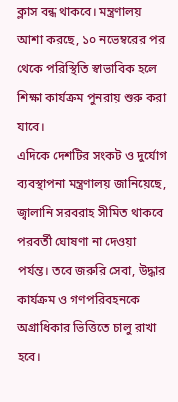ক্লাস বন্ধ থাকবে। মন্ত্রণালয় আশা করছে, ১০ নভেম্বরের পর থেকে পরিস্থিতি স্বাভাবিক হলে শিক্ষা কার্যক্রম পুনরায় শুরু করা যাবে।
এদিকে দেশটির সংকট ও দুর্যোগ ব্যবস্থাপনা মন্ত্রণালয় জানিয়েছে, জ্বালানি সরবরাহ সীমিত থাকবে পরবর্তী ঘোষণা না দেওয়া পর্যন্ত। তবে জরুরি সেবা, উদ্ধার কার্যক্রম ও গণপরিবহনকে অগ্রাধিকার ভিত্তিতে চালু রাখা হবে।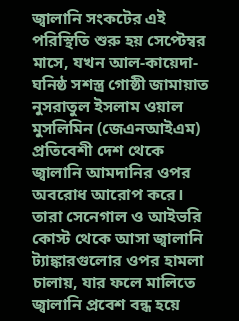জ্বালানি সংকটের এই পরিস্থিতি শুরু হয় সেপ্টেম্বর মাসে, যখন আল-কায়েদা-ঘনিষ্ঠ সশস্ত্র গোষ্ঠী জামায়াত নুসরাতুল ইসলাম ওয়াল মুসলিমিন (জেএনআইএম) প্রতিবেশী দেশ থেকে জ্বালানি আমদানির ওপর অবরোধ আরোপ করে। তারা সেনেগাল ও আইভরি কোস্ট থেকে আসা জ্বালানি ট্যাঙ্কারগুলোর ওপর হামলা চালায়, যার ফলে মালিতে জ্বালানি প্রবেশ বন্ধ হয়ে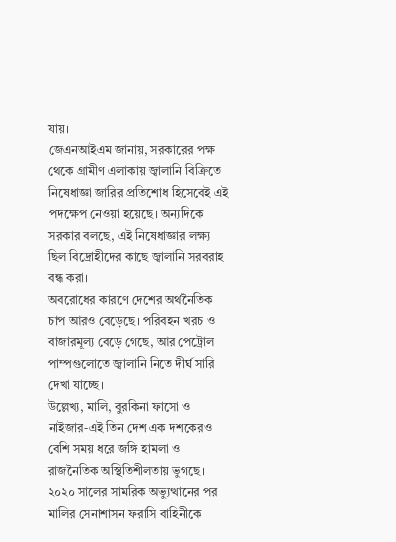যায়।
জেএনআইএম জানায়, সরকারের পক্ষ থেকে গ্রামীণ এলাকায় জ্বালানি বিক্রিতে নিষেধাজ্ঞা জারির প্রতিশোধ হিসেবেই এই পদক্ষেপ নেওয়া হয়েছে। অন্যদিকে সরকার বলছে, এই নিষেধাজ্ঞার লক্ষ্য ছিল বিদ্রোহীদের কাছে জ্বালানি সরবরাহ বন্ধ করা।
অবরোধের কারণে দেশের অর্থনৈতিক চাপ আরও বেড়েছে। পরিবহন খরচ ও বাজারমূল্য বেড়ে গেছে, আর পেট্রোল পাম্পগুলোতে জ্বালানি নিতে দীর্ঘ সারি দেখা যাচ্ছে।
উল্লেখ্য, মালি, বুরকিনা ফাসো ও নাইজার-এই তিন দেশ এক দশকেরও বেশি সময় ধরে জঙ্গি হামলা ও রাজনৈতিক অস্থিতিশীলতায় ভুগছে। ২০২০ সালের সামরিক অভ্যুত্থানের পর মালির সেনাশাসন ফরাসি বাহিনীকে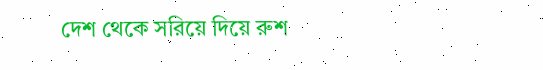দেশ থেকে সরিয়ে দিয়ে রুশ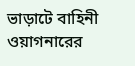ভাড়াটে বাহিনী ওয়াগনারের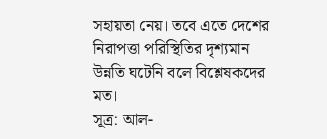সহায়তা নেয়। তবে এতে দেশের নিরাপত্তা পরিস্থিতির দৃশ্যমান উন্নতি ঘটেনি বলে বিশ্লেষকদের মত।
সূত্র: আল-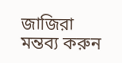জাজিরা
মন্তব্য করুন